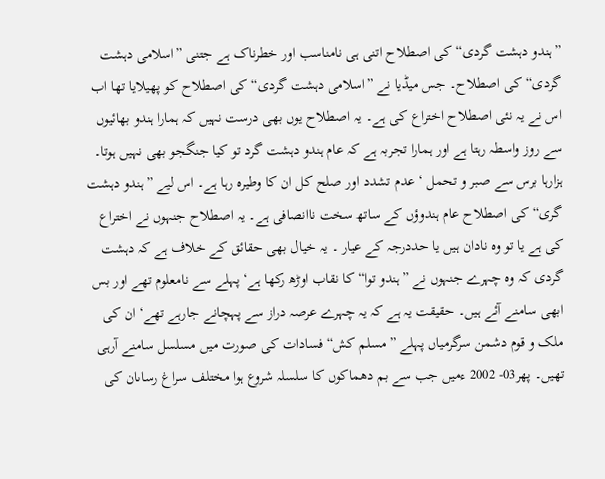”ہندو دہشت گردی“ کی اصطلاح اتنی ہی نامناسب اور خطرناک ہے جتنی ”اسلامی دہشت گردی“ کی اصطلاح۔ جس میڈیا نے ”اسلامی دہشت گردی“ کی اصطلاح کو پھیلایا تھا اب اس نے یہ نئی اصطلاح اختراع کی ہے۔ یہ اصطلاح یوں بھی درست نہیں کہ ہمارا ہندو بھائیوں سے روز واسطہ رہتا ہے اور ہمارا تجربہ ہے کہ عام ہندو دہشت گرد تو کیا جنگجو بھی نہیں ہوتا۔ ہزارہا برس سے صبر و تحمل ‘ عدم تشدد اور صلح کل ان کا وطیرہ رہا ہے۔ اس لیے ”ہندو دہشت گری“ کی اصطلاح عام ہندوؤں کے ساتھ سخت ناانصافی ہے۔ یہ اصطلاح جنہوں نے اختراع کی ہے یا تو وہ نادان ہیں یا حددرجہ کے عیار ۔ یہ خیال بھی حقائق کے خلاف ہے کہ دہشت گردی کہ وہ چہرے جنہوں نے ”ہندو توا“ کا نقاب اوڑھ رکھا ہے‘ پہلے سے نامعلوم تھے اور بس ابھی سامنے آئے ہیں۔ حقیقت یہ ہے کہ یہ چہرے عرصہ دراز سے پہچانے جارہے تھے‘ ان کی ملک و قوم دشمن سرگرمیاں پہلے ”مسلم کش“ فسادات کی صورت میں مسلسل سامنے آرہی تھیں۔ پھر03- 2002 ءمیں جب سے بم دھماکوں کا سلسلہ شروع ہوا مختلف سراغ رساںان کی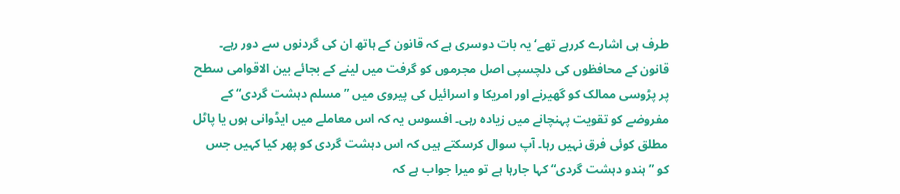طرف ہی اشارے کررہے تھے‘ یہ بات دوسری ہے کہ قانون کے ہاتھ ان کی گردنوں سے دور رہے۔ قانون کے محافظوں کی دلچسپی اصل مجرموں کو گرفت میں لینے کے بجائے بین الاقوامی سطح پر پڑوسی ممالک کو گھیرنے اور امریکا و اسرائیل کی پیروی میں ”مسلم دہشت گردی“ کے مفروضے کو تقویت پہنچانے میں زیادہ رہی۔ افسوس یہ کہ اس معاملے میں ایڈوانی ہوں یا پاٹل مطلق کوئی فرق نہیں رہا۔ آپ سوال کرسکتے ہیں کہ اس دہشت گردی کو پھر کیا کہیں جس کو ”ہندو دہشت گردی“ کہا جارہا ہے تو میرا جواب ہے کہ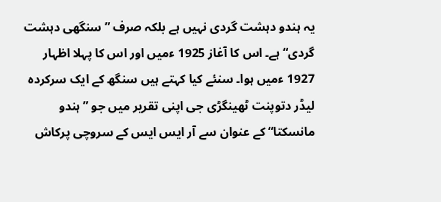یہ ہندو دہشت گردی نہیں ہے بلکہ صرف ”سنگھی دہشت گردی“ ہے۔ اس کا آغاز 1925 ءمیں اور اس کا پہلا اظہار 1927 ءمیں ہوا۔ سنئے کیا کہتے ہیں سنگھ کے ایک سرکردہ لیڈر دتوپنت ٹھینگڑی جی اپنی تقریر میں جو ”ہندو مانسکتا“ کے عنوان سے آر ایس ایس کے سروچی پرکاش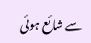سے شائع ہوئی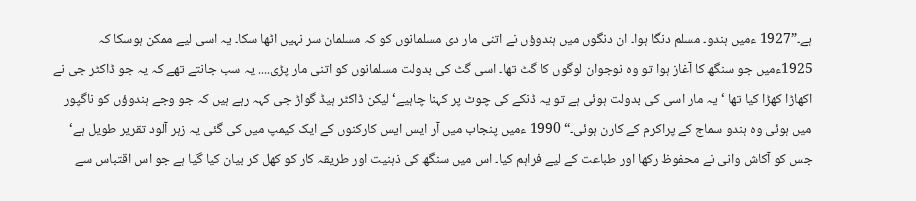ہے۔”1927 ءمیں ہندو۔ مسلم دنگا ہوا۔ ان دنگوں میں ہندوؤں نے اتنی مار دی مسلمانوں کو کہ مسلمان سر نہیں اٹھا سکا۔ یہ اسی لیے ممکن ہوسکا کہ 1925ءمیں جو سنگھ کا آغاز ہوا تو وہ نوجوان لوگوں کا گٹ تھا۔ اسی گٹ کی بدولت مسلمانوں کو اتنی مار پڑی.... یہ سب جانتے تھے کہ یہ جو ڈاکٹر جی نے اکھاڑا کھڑا کیا تھا ‘ یہ مار اسی کی بدولت ہوئی ہے تو یہ ڈنکے کی چوٹ پر کہنا چاہیے‘ لیکن ڈاکٹر ہیڈ گواڑ جی کہہ رہے ہیں کہ جو وجے ہندوؤں کو ناگپور میں ہوئی وہ ہندو سماج کے پراکرم کے کارن ہوئی۔“ 1990 ءمیں پنجاب میں آر ایس ایس کارکنوں کے ایک کیمپ میں کی گئی یہ زہر آلود تقریر طویل ہے‘ جس کو آکاش وانی نے محفوظ رکھا اور طباعت کے لیے فراہم کیا۔ اس میں سنگھ کی ذہنیت اور طریقہ کار کو کھل کر بیان کیا گیا ہے جو اس اقتباس سے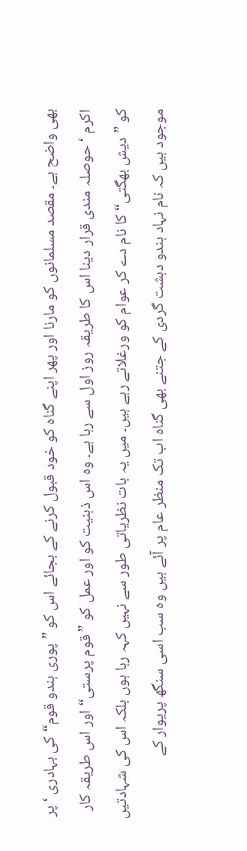بھی واضح ہے۔ مقصد مسلمانوں کو مارنا اور پھر اپنے گناہ کو خود قبول کرنے کے بجائے اس کو ”پوری ہندو قوم“ کی بہادری ‘پر اکرم ‘ حوصلہ مندی قرار دینا اس کا طریقہ روز اول سے رہا ہے۔ وہ اس ذہنیت کو اور عمل کو ”قوم پرستی“ اور اس طریقہ کار کو ”دیش بھگتی“ کا نام دے کر عوام کو ورغلاتے رہے ہیں۔ میں یہ بات نظریاتی طور سے نہیں کہہ رہا ہوں بلکہ اس کی شہادتیں موجود ہیں کہ نام نہاد ہندو دہشت گردی کے جتنے بھی گناہ اب تک منظر عام پر آئے ہیں وہ سب اسی سنگھ پریوار کے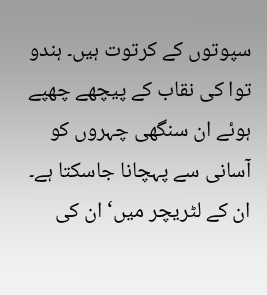سپوتوں کے کرتوت ہیں۔ ہندو توا کی نقاب کے پیچھے چھپے ہوئے ان سنگھی چہروں کو آسانی سے پہچانا جاسکتا ہے۔ ان کے لٹریچر میں‘ ان کی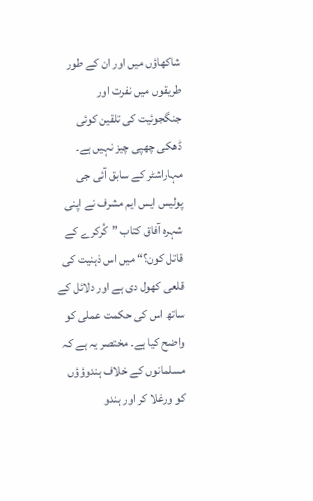شاکھاؤں میں اور ان کے طور طریقوں میں نفرت اور جنگجوئیت کی تلقین کوئی ڈھکی چھپی چیز نہیں ہے۔ مہاراشٹر کے سابق آئی جی پولیس ایس ایم مشرف نے اپنی شہرہ آفاق کتاب ”کُرکرے کے قاتل کون؟“ میں اس ذہنیت کی قلعی کھول دی ہے اور دلائل کے ساتھ اس کی حکمت عملی کو واضح کیا ہے۔ مختصر یہ ہے کہ مسلمانوں کے خلاف ہندوؤؤں کو ورغلا کر اور ہندو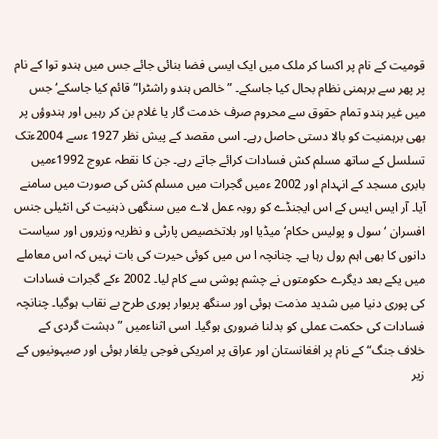قومیت کے نام پر اکسا کر ملک میں ایک ایسی فضا بنائی جائے جس میں ہندو توا کے نام پر پھر سے برہمنی نظام بحال کیا جاسکے۔ ”خالص ہندو راشٹرا“قائم کیا جاسکے‘ جس میں غیر ہندو تمام حقوق سے محروم صرف خدمت گار یا غلام بن کر رہیں اور ہندوؤں پر بھی برہمنیت کو بالا دستی حاصل رہے۔ اسی مقصد کے پیش نظر 1927 ءسے 2004ءتک تسلسل کے ساتھ مسلم کش فسادات کرائے جاتے رہے۔ جن کا نقطہ عروج 1992ءمیں بابری مسجد کے انہدام اور 2002 ءمیں گجرات میں مسلم کش کی صورت میں سامنے آیا۔ آر ایس ایس کے اس ایجنڈے کو روبہ عمل لاے میں سنگھی ذہنیت کی انٹیلی جنس افسران ‘سول و پولیس حکام‘ میڈیا اور بلاتخصیص پارٹی و نظریہ وزیروں اور سیاست دانوں کا بھی اہم رول رہا ہے۔ چنانچہ ا س میں کوئی حیرت کی بات نہیں کہ اس معاملے میں یکے بعد دیگرے حکومتوں نے چشم پوشی سے کام لیا۔ 2002 ءکے گجرات فسادات کی پوری دنیا میں شدید مذمت ہوئی اور سنگھ پریوار پوری طرح بے نقاب ہوگیا۔ چنانچہ فسادات کی حکمت عملی کو بدلنا ضروری ہوگیا۔ اسی اثناءمیں ”دہشت گردی کے خلاف جنگ“ کے نام پر افغانستان اور عراق پر امریکی فوجی یلغار ہوئی اور صیہونیوں کے زیر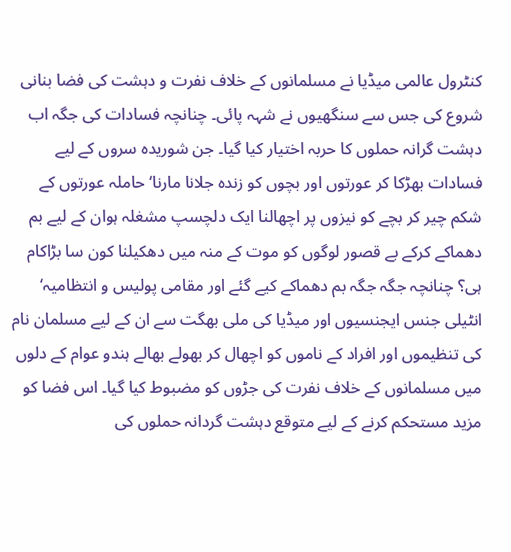کنٹرول عالمی میڈیا نے مسلمانوں کے خلاف نفرت و دہشت کی فضا بنانی شروع کی جس سے سنگھیوں نے شہہ پائی۔ چنانچہ فسادات کی جگہ اب دہشت گرانہ حملوں کا حربہ اختیار کیا گیا۔ جن شوریدہ سروں کے لیے فسادات بھڑکا کر عورتوں اور بچوں کو زندہ جلانا مارنا‘ حاملہ عورتوں کے شکم چیر کر بچے کو نیزوں پر اچھالنا ایک دلچسپ مشغلہ ہوان کے لیے بم دھماکے کرکے بے قصور لوگوں کو موت کے منہ میں دھکیلنا کون سا بڑاکام ہی؟ چنانچہ جگہ جگہ بم دھماکے کیے گئے اور مقامی پولیس و انتظامیہ‘ انٹیلی جنس ایجنسیوں اور میڈیا کی ملی بھگت سے ان کے لیے مسلمان نام کی تنظیموں اور افراد کے ناموں کو اچھال کر بھولے بھالے ہندو عوام کے دلوں میں مسلمانوں کے خلاف نفرت کی جڑوں کو مضبوط کیا گیا۔ اس فضا کو مزید مستحکم کرنے کے لیے متوقع دہشت گردانہ حملوں کی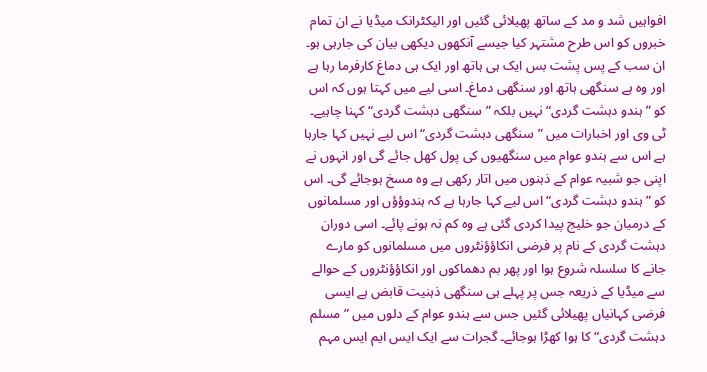افواہیں شد و مد کے ساتھ پھیلائی گئیں اور الیکٹرانک میڈیا نے ان تمام خبروں کو اس طرح مشتہر کیا جیسے آنکھوں دیکھی بیان کی جارہی ہو۔ ان سب کے پس پشت بس ایک ہی ہاتھ اور ایک ہی دماغ کارفرما رہا ہے اور وہ ہے سنگھی ہاتھ اور سنگھی دماغ۔ اسی لیے میں کہتا ہوں کہ اس کو ”ہندو دہشت گردی“ نہیں بلکہ ”سنگھی دہشت گردی“ کہنا چاہیے۔ ٹی وی اور اخبارات میں ”سنگھی دہشت گردی“ اس لیے نہیں کہا جارہا ہے اس سے ہندو عوام میں سنگھیوں کی پول کھل جائے گی اور انہوں نے اپنی جو شبیہ عوام کے ذہنوں میں اتار رکھی ہے وہ مسخ ہوجائے گی۔ اس کو ”ہندو دہشت گردی“ اس لیے کہا جارہا ہے کہ ہندوؤؤں اور مسلمانوں کے درمیان جو خلیج پیدا کردی گئی ہے وہ کم نہ ہونے پائے۔ اسی دوران دہشت گردی کے نام پر فرضی انکاؤؤنٹروں میں مسلمانوں کو مارے جانے کا سلسلہ شروع ہوا اور پھر بم دھماکوں اور انکاؤؤنٹروں کے حوالے سے میڈیا کے ذریعہ جس پر پہلے ہی سنگھی ذہنیت قابض ہے ایسی فرضی کہانیاں پھیلائی گئیں جس سے ہندو عوام کے دلوں میں ”مسلم دہشت گردی“ کا ہوا کھڑا ہوجائے۔ گجرات سے ایک ایس ایم ایس مہم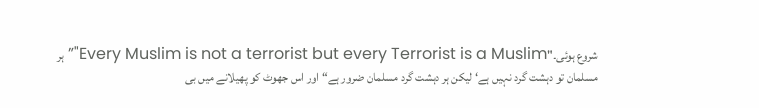شروع ہوئی۔"Every Muslim is not a terrorist but every Terrorist is a Muslim"” ہر مسلمان تو دہشت گرد نہیں ہے‘ لیکن ہر دہشت گرد مسلمان ضرور ہے“ اور اس جھوٹ کو پھیلانے میں بی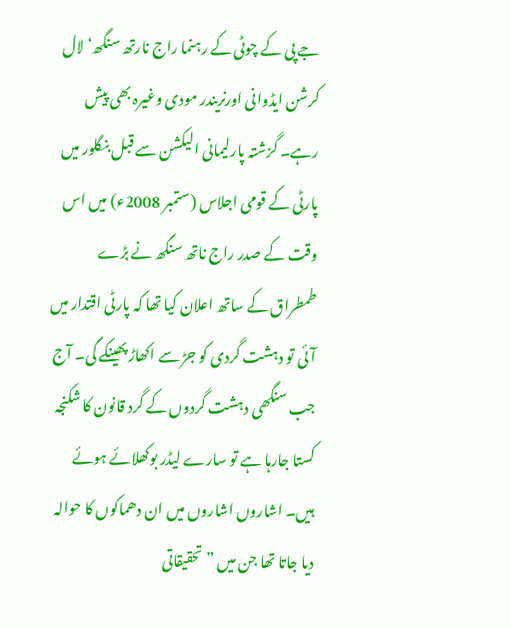جے پی کے چوٹی کے رہنما راج نارتھ سنگھ‘ لال کرشن ایڈوانی اورنریندر مودی وغیرہ بھی پیش رہے۔ گزشتہ پارلیمانی الیکشن سے قبل بنگلور میں پارٹی کے قومی اجلاس (ستمبر 2008ء) میں اس وقت کے صدر راج ناتھ سنگھ نے بڑے طمطراق کے ساتھ اعلان کیا تھا کہ پارٹی اقتدار میں آئی تو دہشت گردی کو جڑ سے اکھاڑ پھینکے گی۔ آج جب سنگھی دہشت گردوں کے گرد قانون کا شکنجہ کستا جارہا ہے تو سارے لیڈر بوکھلائے ہوئے ہیں۔ اشاروں اشاروں میں ان دھماکوں کا حوالہ دیا جاتا تھا جن میں ”تحقیقاتی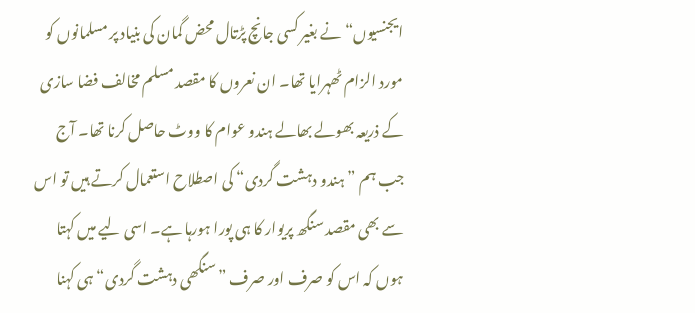ایجنسیوں“ نے بغیر کسی جانچ پڑتال محض گمان کی بنیاد پر مسلمانوں کو مورد الزام ٹھہرایا تھا۔ ان نعروں کا مقصد مسلم مخالف فضا سازی کے ذریعہ بھولے بھالے ہندو عوام کا ووٹ حاصل کرنا تھا۔ آج جب ہم ”ہندو دہشت گردی“ کی اصطلاح استعمال کرتے ہیں تو اس سے بھی مقصد سنگھ پریوار کا ہی پورا ہورہا ہے۔ اسی لیے میں کہتا ہوں کہ اس کو صرف اور صرف ”سنگھی دہشت گردی“ ہی کہنا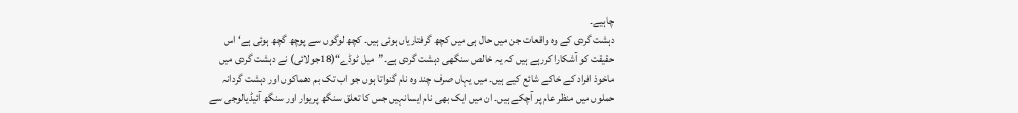چاہیے۔
دہشت گردی کے وہ واقعات جن میں حال ہی میں کچھ گرفتاریاں ہوئی ہیں۔ کچھ لوگوں سے پوچھ گچھ ہوئی ہے‘ اس حقیقت کو آشکارا کررہے ہیں کہ یہ خالص سنگھی دہشت گردی ہے۔”میل ٹوڈے“(18جولائی) نے دہشت گردی میں ماخوذ افراد کے خاکے شائع کیے ہیں۔ میں یہاں صرف چند وہ نام گنواتا ہوں جو اب تک بم دھماکوں اور دہشت گردانہ حملوں میں منظر عام پر آچکے ہیں۔ ان میں ایک بھی نام ایسانہیں جس کا تعلق سنگھ پریوار اور سنگھ آئیڈیالوجی سے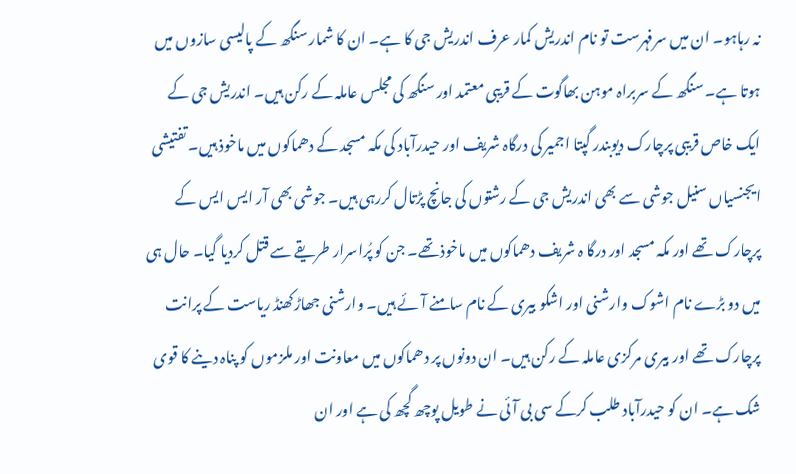نہ رہاہو۔ ان میں سرفہرست تو نام اندریش کمار عرف اندریش جی کا ہے۔ ان کا شمار سنگھ کے پالیسی سازوں میں ہوتا ہے۔ سنگھ کے سربراہ موہن بھاگوت کے قریبی معتمد اور سنگھ کی مجلس عاملہ کے رکن ہیں۔ اندریش جی کے ایک خاص قریبی پرچارک دیوبندر گپتا اجمیر کی درگاہ شریف اور حیدرآباد کی مکہ مسجد کے دھماکوں میں ماخوذ ہیں۔ تفتیشی ایجنسیاں سنیل جوشی سے بھی اندریش جی کے رشتوں کی جانچ پڑتال کررہی ہیں۔ جوشی بھی آر ایس ایس کے پرچارک تھے اور مکہ مسجد اور درگا ہ شریف دھماکوں میں ماخوذ تھے۔ جن کو پُراسرار طریقے سے قتل کردیا گیا۔ حال ہی میں دو بڑے نام اشوک وارشنی اور اشکو بیری کے نام سامنے آئے ہیں۔ وارشنی جھاڑکھنڈ ریاست کے پرانت پرچارک تھے اور بیری مرکزی عاملہ کے رکن ہیں۔ ان دونوں پر دھماکوں میں معاونت اور ملزموں کو پناہ دینے کا قوی شک ہے۔ ان کو حیدرآباد طلب کرکے سی بی آئی نے طویل پوچھ گچھ کی ہے اور ان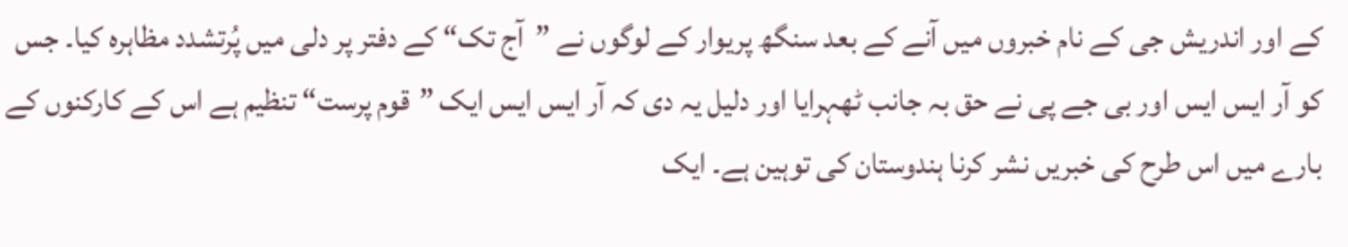کے اور اندریش جی کے نام خبروں میں آنے کے بعد سنگھ پریوار کے لوگوں نے ”آج تک“ کے دفتر پر دلی میں پُرتشدد مظاہرہ کیا۔ جس کو آر ایس ایس اور بی جے پی نے حق بہ جانب ٹھہرایا اور دلیل یہ دی کہ آر ایس ایس ایک ”قوم پرست“ تنظیم ہے اس کے کارکنوں کے بارے میں اس طرح کی خبریں نشر کرنا ہندوستان کی توہین ہے۔ ایک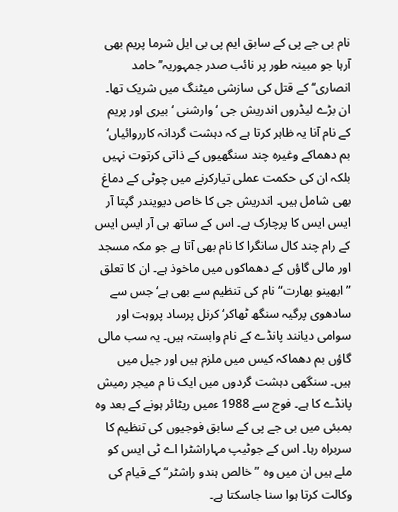نام بی جے پی کے سابق ایم پی بی ایل شرما پریم بھی آرہا جو مبینہ طور پر نائب صدر جمہوریہ’’ حامد انصاری‘‘ کے قتل کی سازشی میٹنگ میں شریک تھا۔ ان بڑے لیڈروں اندریش جی ‘ وارشنی ‘ بیری اور پریم کے نام آنا یہ ظاہر کرتا ہے کہ دہشت گردانہ کارروائیاں‘ بم دھماکے وغیرہ چند سنگھیوں کے ذاتی کرتوت نہیں بلکہ ان کی حکمت عملی تیارکرنے میں چوٹی کے دماغ بھی شامل ہیں۔ اندریش جی کا خاص دیویندر گپتا آر ایس ایس کا پرچارک ہے۔ اس کے ساتھ ہی آر ایس ایس کے رام چند کال سانگرا کا نام بھی آتا ہے جو مکہ مسجد اور مالی گاؤں کے دھماکوں میں ماخوذ ہے۔ ان کا تعلق ”ابھینو بھارت“ نام کی تنظیم سے بھی ہے‘ جس سے سادھوی پرگیہ سنگھ ٹھاکر‘ کرنل پرساد پروہت اور سوامی دیانند پانڈے کے نام وابستہ ہیں۔ یہ سب مالی گاؤں بم دھماکہ کیس میں ملزم ہیں اور جیل میں ہیں۔ سنگھی دہشت گردوں میں ایک نا م میجر رمیش پانڈے کا ہے۔ فوج سے 1988 ءمیں ریٹائر ہونے کے بعد وہ بمبئی میں بی جے پی کے سابق فوجیوں کی تنظیم کا سربراہ رہا۔ اس کے جوٹیپ مہاراشٹرا اے ٹی ایس کو ملے ہیں ان میں وہ ”خالص ہندو راشٹر“ کے قیام کی وکالت کرتا ہوا سنا جاسکتا ہے۔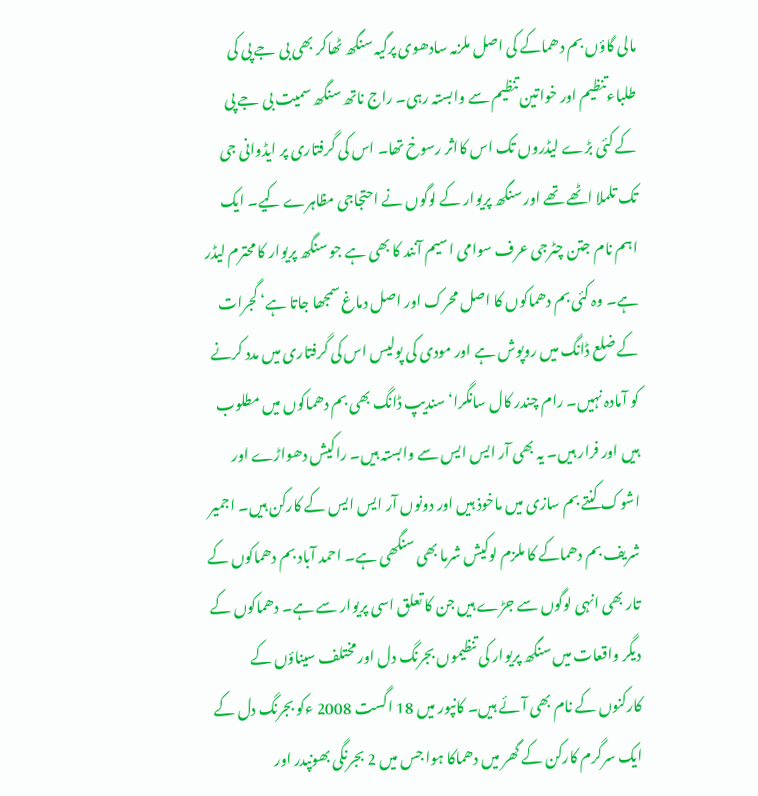مالی گاؤں بم دھماکے کی اصل ملزمہ سادھوی پرگیہ سنگھ ٹھاکر بھی بی جے پی کی طلباءتنظیم اور خواتین تنظیم سے وابستہ رہی۔ راج ناتھ سنگھ سمیت بی جے پی کے کئی بڑے لیڈروں تک اس کااثر رسوخ تھا۔ اس کی گرفتاری پر ایڈوانی جی تک تلملا اٹھے تھے اور سنگھ پریوار کے لوگوں نے احتجاجی مظاہرے کیے۔ ایک اہم نام جتن چٹرجی عرف سوامی اسیم آنند کا بھی ہے جو سنگھ پریوار کا محترم لیڈر ہے۔ وہ کئی بم دھماکوں کا اصل محرک اور اصل دماغ سمجھا جاتا ہے‘ گجرات کے ضلع ڈانگ میں روپوش ہے اور مودی کی پولیس اس کی گرفتاری میں مدد کرنے کو آمادہ نہیں۔ رام چندر کال سانگرا‘ سندیپ ڈانگ بھی بم دھماکوں میں مطلوب ہیں اور فرار ہیں۔ یہ بھی آر ایس ایس سے وابستہ ہیں۔ راکیش دھواڑے اور اشوک کنتے بم سازی میں ماخوذ ہیں اور دونوں آر ایس ایس کے کارکن ہیں۔ اجمیر شریف بم دھماکے کا ملزم لوکیش شرما بھی سنگھی ہے۔ احمد آباد بم دھماکوں کے تار بھی انہی لوگوں سے جڑے ہیں جن کا تعلق اسی پریوار سے ہے۔ دھماکوں کے دیگر واقعات میں سنگھ پریوار کی تنظیموں بجرنگ دل اور مختلف سیناؤں کے کارکنوں کے نام بھی آئے ہیں۔ کانپور میں 18 اگست 2008 ءکو بجرنگ دل کے ایک سرگرم کارکن کے گھر میں دھماکا ہوا جس میں 2 بجرنگی بھونپدر اور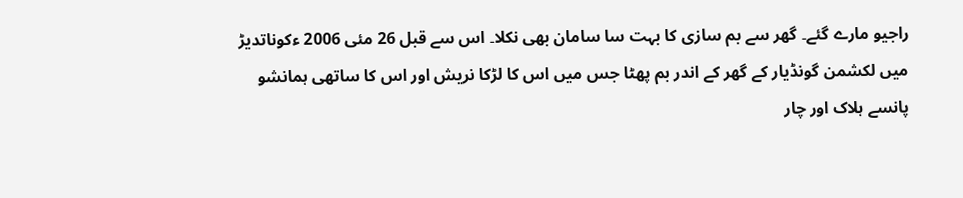راجیو مارے گئے۔ گھر سے بم سازی کا بہت سا سامان بھی نکلا۔ اس سے قبل 26 مئی 2006 ءکوناتدیڑ میں لکشمن گونڈیار کے گھر کے اندر بم پھٹا جس میں اس کا لڑکا نریش اور اس کا ساتھی ہمانشو پانسے ہلاک اور چار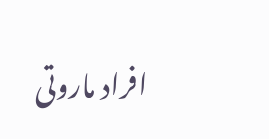افراد ماروتی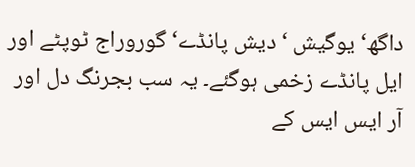داگھ‘ یوگیش ‘ دیش پانڈے‘ گوروراج ٹوپٹے اور ایل پانڈے زخمی ہوگئے۔ یہ سب بجرنگ دل اور آر ایس ایس کے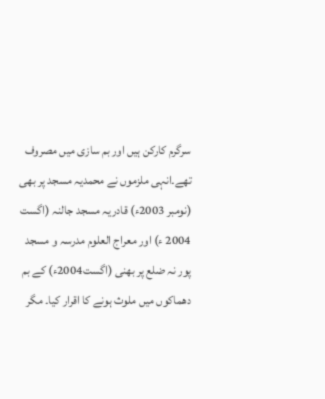سرگرم کارکن ہیں اور بم سازی میں مصروف تھے۔انہی ملزموں نے محمدیہ مسجد پر بھی (نومبر 2003ء) قادریہ مسجد جالنہ (اگست 2004 ء) اور معراج العلوم مدرسہ و مسجد پور نہ ضلع پر بھنی (اگست2004ء) کے بم دھماکوں میں ملوث ہونے کا اقرار کیا۔ مگر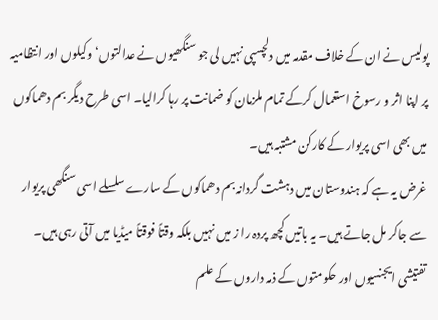پولیس نے ان کے خلاف مقدمہ میں دلچسپی نہیں لی جو سنگھیوں نے عدالتوں‘ وکیلوں اور انتظامیہ پر اپنا اثر و رسوخ استعمال کرکے تمام ملزمان کو ضمانت پر رہا کرالیا۔ اسی طرح دیگر بم دھماکوں میں بھی اسی پریوار کے کارکن مشتبہ ہیں۔
غرض یہ ہے کہ ہندوستان میں دہشت گردانہ بم دھماکوں کے سارے سلسلے اسی سنگھی پریوار سے جاکر مل جاتے ہیں۔ یہ باتیں کچھ پردہ را ز میں نہیں بلکہ وقتاً فوقتاً میڈیا میں آتی رہی ہیں۔ تفتیشی ایجنسیوں اور حکومتوں کے ذمہ داروں کے علم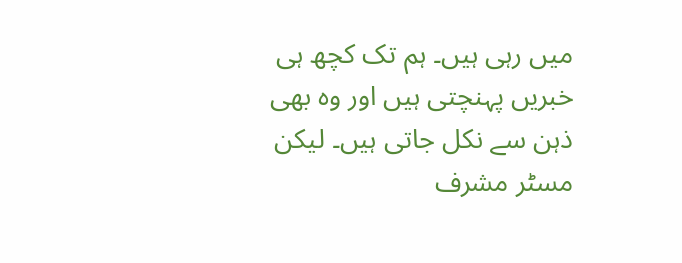میں رہی ہیں۔ ہم تک کچھ ہی خبریں پہنچتی ہیں اور وہ بھی ذہن سے نکل جاتی ہیں۔ لیکن مسٹر مشرف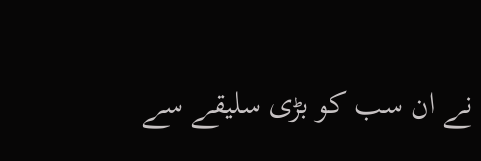نے ان سب کو بڑی سلیقے سے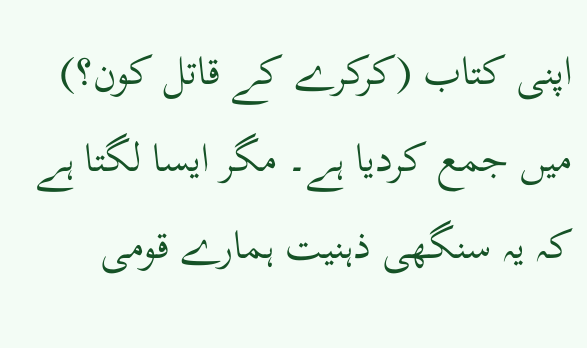اپنی کتاب (کرکرے کے قاتل کون؟) میں جمع کردیا ہے۔ مگر ایسا لگتا ہے کہ یہ سنگھی ذہنیت ہمارے قومی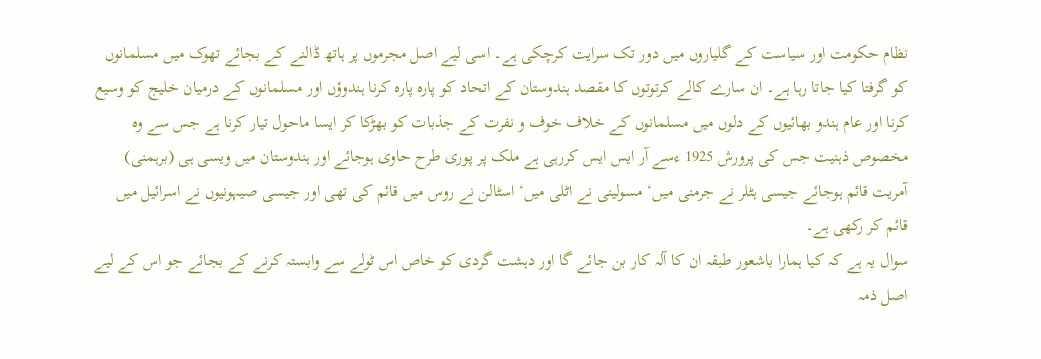نظام حکومت اور سیاست کے گلیاروں میں دور تک سرایت کرچکی ہے۔ اسی لیے اصل مجرموں پر ہاتھ ڈالنے کے بجائے تھوک میں مسلمانوں کو گرفتا کیا جاتا رہا ہے۔ ان سارے کالے کرتوتوں کا مقصد ہندوستان کے اتحاد کو پارہ پارہ کرنا ہندوؤں اور مسلمانوں کے درمیان خلیج کو وسیع کرنا اور عام ہندو بھائیوں کے دلوں میں مسلمانوں کے خلاف خوف و نفرت کے جذبات کو بھڑکا کر ایسا ماحول تیار کرنا ہے جس سے وہ مخصوص ذہنیت جس کی پرورش 1925 ءسے آر ایس ایس کررہی ہے ملک پر پوری طرح حاوی ہوجائے اور ہندوستان میں ویسی ہی (برہمنی) آمریت قائم ہوجائے جیسی ہٹلر نے جرمنی میں‘ مسولینی نے اٹلی میں‘ اسٹالن نے روس میں قائم کی تھی اور جیسی صیہونیوں نے اسرائیل میں قائم کر رکھی ہے۔
سوال یہ ہے کہ کیا ہمارا باشعور طبقہ ان کا آلہ کار بن جائے گا اور دہشت گردی کو خاص اس ٹولے سے وابستہ کرنے کے بجائے جو اس کے لیے اصل ذمہ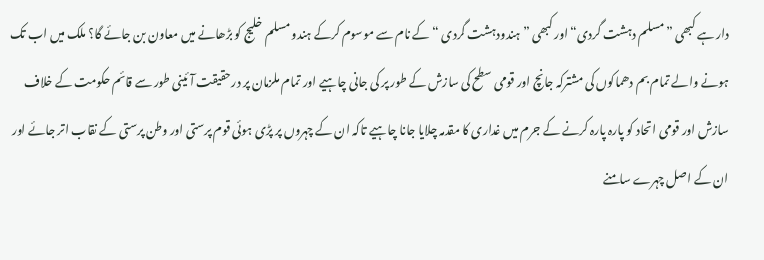دار ہے کبھی ”مسلم دہشت گردی“ اور کبھی ”ہندودہشت گردی “ کے نام سے موسوم کرکے ہندو مسلم خلیج کو بڑھانے میں معاون بن جائے گا؟ ملک میں اب تک ہونے والے تمام بم دھماکوں کی مشترکہ جانچ اور قومی سطح کی سازش کے طور پر کی جانی چاہیے اور تمام ملزمان پر درحقیقت آئینی طور سے قائم حکومت کے خلاف سازش اور قومی اتحاد کو پارہ پارہ کرنے کے جرم میں غداری کا مقدمہ چلایا جانا چاہیے تاکہ ان کے چہروں پر پڑی ہوئی قوم پرستی اور وطن پرستی کے نقاب اتر جائے اور ان کے اصل چہرے سامنے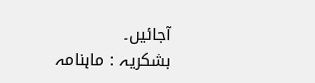آجائیں۔
بشکریہ : ماہنامہ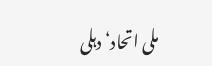ملی اتحاد‘ دہلی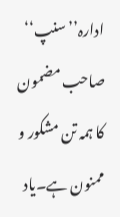ادارہ’’سنپ‘‘ صاحب مضمون کا ہمہ تن مشکور و ممنون ہے۔یاد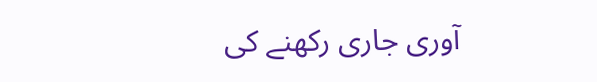آوری جاری رکھنے کی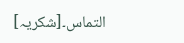التماس۔[شکریہ]